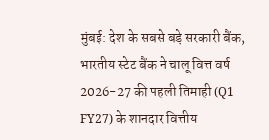मुंबई: देश के सबसे बड़े सरकारी बैंक, भारतीय स्टेट बैंक ने चालू वित्त वर्ष 2026-27 की पहली तिमाही (Q1 FY27) के शानदार वित्तीय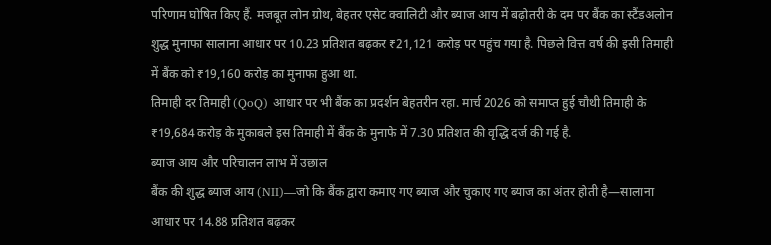परिणाम घोषित किए हैं. मजबूत लोन ग्रोथ, बेहतर एसेट क्वालिटी और ब्याज आय में बढ़ोतरी के दम पर बैंक का स्टैंडअलोन शुद्ध मुनाफा सालाना आधार पर 10.23 प्रतिशत बढ़कर ₹21,121 करोड़ पर पहुंच गया है. पिछले वित्त वर्ष की इसी तिमाही में बैंक को ₹19,160 करोड़ का मुनाफा हुआ था.
तिमाही दर तिमाही (QoQ) आधार पर भी बैंक का प्रदर्शन बेहतरीन रहा. मार्च 2026 को समाप्त हुई चौथी तिमाही के ₹19,684 करोड़ के मुकाबले इस तिमाही में बैंक के मुनाफे में 7.30 प्रतिशत की वृद्धि दर्ज की गई है.
ब्याज आय और परिचालन लाभ में उछाल
बैंक की शुद्ध ब्याज आय (NII)—जो कि बैंक द्वारा कमाए गए ब्याज और चुकाए गए ब्याज का अंतर होती है—सालाना आधार पर 14.88 प्रतिशत बढ़कर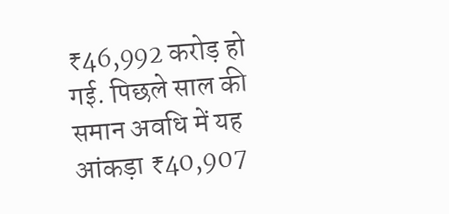₹46,992 करोड़ हो गई. पिछले साल की समान अवधि में यह आंकड़ा ₹40,907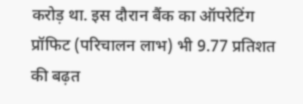करोड़ था. इस दौरान बैंक का ऑपरेटिंग प्रॉफिट (परिचालन लाभ) भी 9.77 प्रतिशत की बढ़त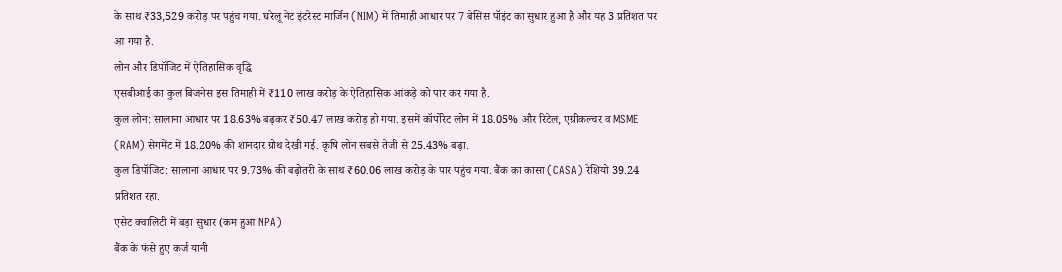के साथ ₹33,529 करोड़ पर पहुंच गया. घरेलू नेट इंटरेस्ट मार्जिन (NIM) में तिमाही आधार पर 7 बेसिस पॉइंट का सुधार हुआ है और यह 3 प्रतिशत पर आ गया है.
लोन और डिपॉजिट में ऐतिहासिक वृद्धि
एसबीआई का कुल बिजनेस इस तिमाही में ₹110 लाख करोड़ के ऐतिहासिक आंकड़े को पार कर गया है.
कुल लोन: सालाना आधार पर 18.63% बढ़कर ₹50.47 लाख करोड़ हो गया. इसमें कॉर्पोरेट लोन में 18.05% और रिटेल, एग्रीकल्चर व MSME (RAM) सेगमेंट में 18.20% की शानदार ग्रोथ देखी गई. कृषि लोन सबसे तेजी से 25.43% बढ़ा.
कुल डिपॉजिट: सालाना आधार पर 9.73% की बढ़ोतरी के साथ ₹60.06 लाख करोड़ के पार पहुंच गया. बैंक का कासा (CASA) रेशियो 39.24 प्रतिशत रहा.
एसेट क्वालिटी में बड़ा सुधार (कम हुआ NPA)
बैंक के फंसे हुए कर्ज यानी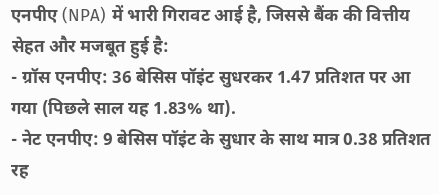एनपीए (NPA) में भारी गिरावट आई है, जिससे बैंक की वित्तीय सेहत और मजबूत हुई है:
- ग्रॉस एनपीए: 36 बेसिस पॉइंट सुधरकर 1.47 प्रतिशत पर आ गया (पिछले साल यह 1.83% था).
- नेट एनपीए: 9 बेसिस पॉइंट के सुधार के साथ मात्र 0.38 प्रतिशत रह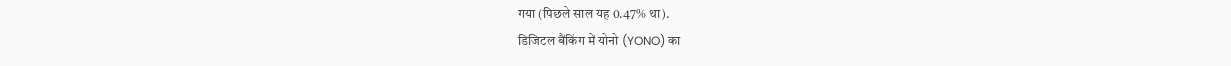गया (पिछले साल यह 0.47% था).
डिजिटल बैंकिंग में योनो (YONO) का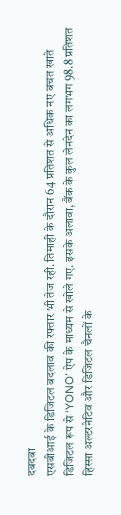दबदबा
एसबीआई के डिजिटल बदलाव की रफ्तार भी तेज रही. तिमाही के दौरान 64 प्रतिशत से अधिक नए बचत खाते डिजिटल रूप से ‘YONO’ ऐप के माध्यम से खोले गए. इसके अलावा, बैंक के कुल लेनदेन का लगभग 98.8 प्रतिशत हिस्सा अल्टरनेटिव और डिजिटल चैनलों के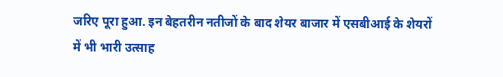जरिए पूरा हुआ. इन बेहतरीन नतीजों के बाद शेयर बाजार में एसबीआई के शेयरों में भी भारी उत्साह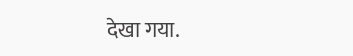देखा गया.